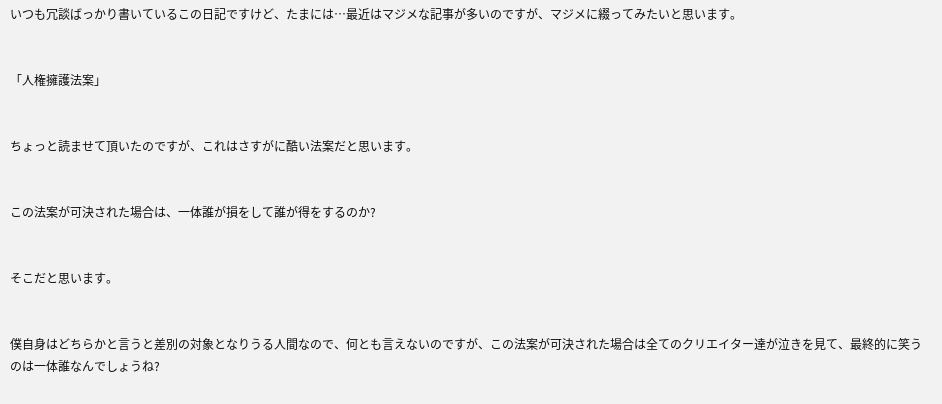いつも冗談ばっかり書いているこの日記ですけど、たまには…最近はマジメな記事が多いのですが、マジメに綴ってみたいと思います。


「人権擁護法案」


ちょっと読ませて頂いたのですが、これはさすがに酷い法案だと思います。


この法案が可決された場合は、一体誰が損をして誰が得をするのか?


そこだと思います。


僕自身はどちらかと言うと差別の対象となりうる人間なので、何とも言えないのですが、この法案が可決された場合は全てのクリエイター達が泣きを見て、最終的に笑うのは一体誰なんでしょうね?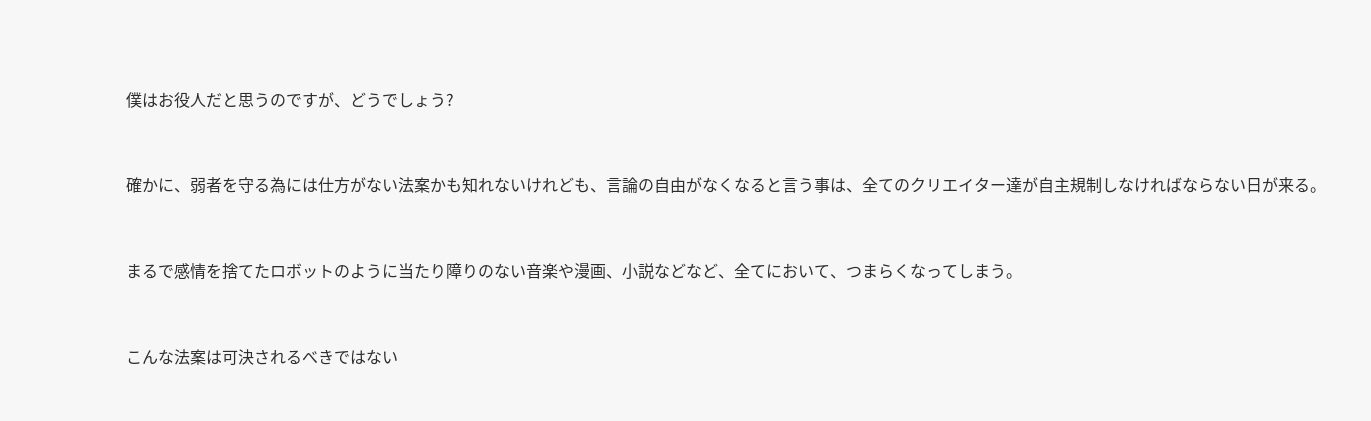僕はお役人だと思うのですが、どうでしょう?


確かに、弱者を守る為には仕方がない法案かも知れないけれども、言論の自由がなくなると言う事は、全てのクリエイター達が自主規制しなければならない日が来る。


まるで感情を捨てたロボットのように当たり障りのない音楽や漫画、小説などなど、全てにおいて、つまらくなってしまう。


こんな法案は可決されるべきではない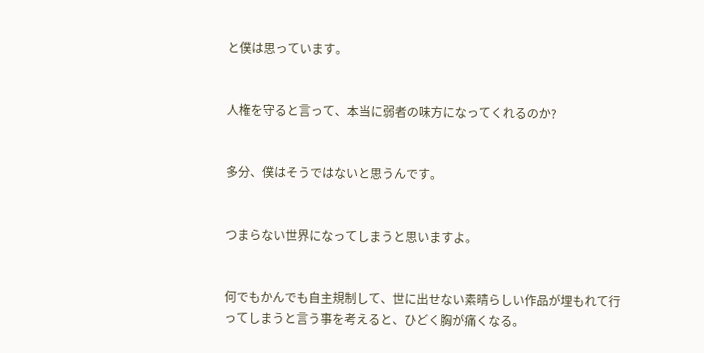と僕は思っています。


人権を守ると言って、本当に弱者の味方になってくれるのか?


多分、僕はそうではないと思うんです。


つまらない世界になってしまうと思いますよ。


何でもかんでも自主規制して、世に出せない素晴らしい作品が埋もれて行ってしまうと言う事を考えると、ひどく胸が痛くなる。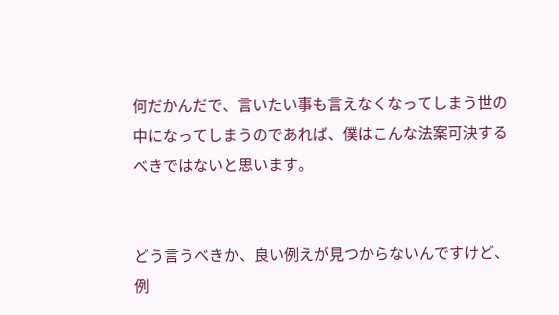何だかんだで、言いたい事も言えなくなってしまう世の中になってしまうのであれば、僕はこんな法案可決するべきではないと思います。


どう言うべきか、良い例えが見つからないんですけど、例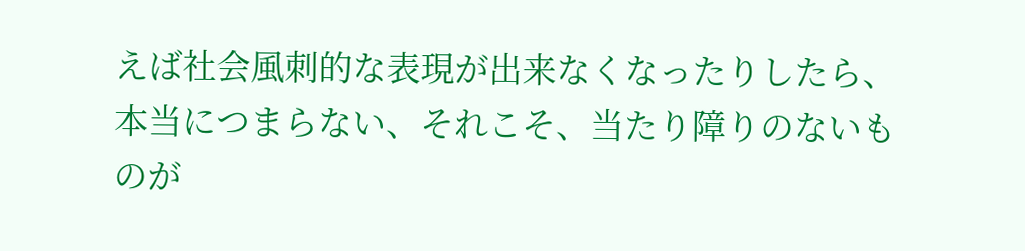えば社会風刺的な表現が出来なくなったりしたら、本当につまらない、それこそ、当たり障りのないものが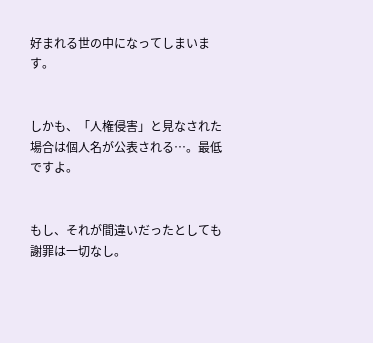好まれる世の中になってしまいます。


しかも、「人権侵害」と見なされた場合は個人名が公表される…。最低ですよ。


もし、それが間違いだったとしても謝罪は一切なし。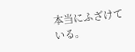本当にふざけている。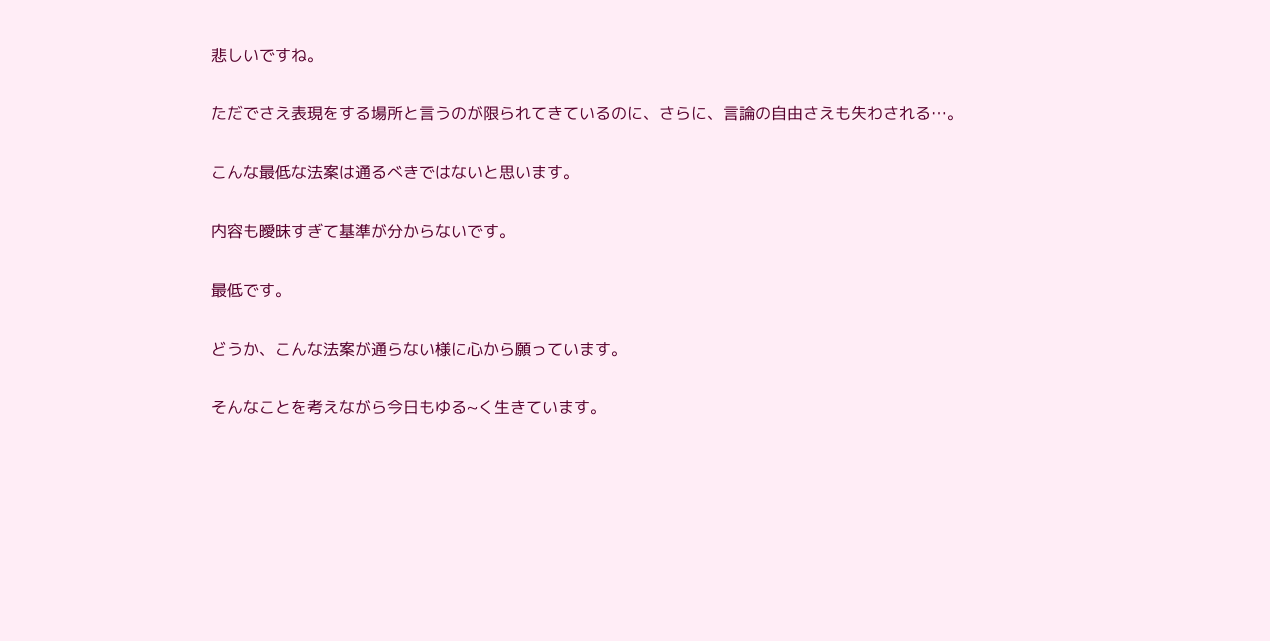悲しいですね。


ただでさえ表現をする場所と言うのが限られてきているのに、さらに、言論の自由さえも失わされる…。


こんな最低な法案は通るべきではないと思います。


内容も曖昧すぎて基準が分からないです。


最低です。


どうか、こんな法案が通らない様に心から願っています。


そんなことを考えながら今日もゆる~く生きています。